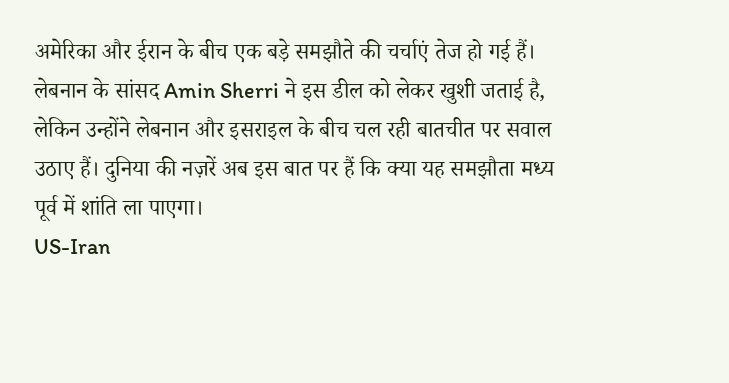अमेरिका और ईरान के बीच एक बड़े समझौते की चर्चाएं तेज हो गई हैं। लेबनान के सांसद Amin Sherri ने इस डील को लेकर खुशी जताई है, लेकिन उन्होंने लेबनान और इसराइल के बीच चल रही बातचीत पर सवाल उठाए हैं। दुनिया की नज़रें अब इस बात पर हैं कि क्या यह समझौता मध्य पूर्व में शांति ला पाएगा।
US-Iran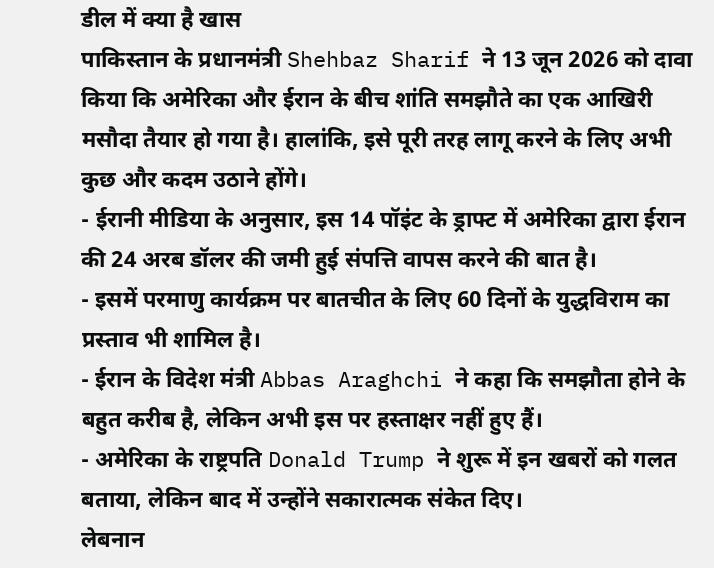डील में क्या है खास
पाकिस्तान के प्रधानमंत्री Shehbaz Sharif ने 13 जून 2026 को दावा किया कि अमेरिका और ईरान के बीच शांति समझौते का एक आखिरी मसौदा तैयार हो गया है। हालांकि, इसे पूरी तरह लागू करने के लिए अभी कुछ और कदम उठाने होंगे।
- ईरानी मीडिया के अनुसार, इस 14 पॉइंट के ड्राफ्ट में अमेरिका द्वारा ईरान की 24 अरब डॉलर की जमी हुई संपत्ति वापस करने की बात है।
- इसमें परमाणु कार्यक्रम पर बातचीत के लिए 60 दिनों के युद्धविराम का प्रस्ताव भी शामिल है।
- ईरान के विदेश मंत्री Abbas Araghchi ने कहा कि समझौता होने के बहुत करीब है, लेकिन अभी इस पर हस्ताक्षर नहीं हुए हैं।
- अमेरिका के राष्ट्रपति Donald Trump ने शुरू में इन खबरों को गलत बताया, लेकिन बाद में उन्होंने सकारात्मक संकेत दिए।
लेबनान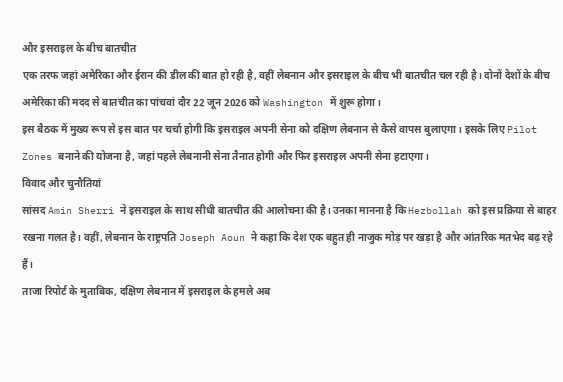और इसराइल के बीच बातचीत
एक तरफ जहां अमेरिका और ईरान की डील की बात हो रही है, वहीं लेबनान और इसराइल के बीच भी बातचीत चल रही है। दोनों देशों के बीच अमेरिका की मदद से बातचीत का पांचवां दौर 22 जून 2026 को Washington में शुरू होगा।
इस बैठक में मुख्य रूप से इस बात पर चर्चा होगी कि इसराइल अपनी सेना को दक्षिण लेबनान से कैसे वापस बुलाएगा। इसके लिए Pilot Zones बनाने की योजना है, जहां पहले लेबनानी सेना तैनात होगी और फिर इसराइल अपनी सेना हटाएगा।
विवाद और चुनौतियां
सांसद Amin Sherri ने इसराइल के साथ सीधी बातचीत की आलोचना की है। उनका मानना है कि Hezbollah को इस प्रक्रिया से बाहर रखना गलत है। वहीं, लेबनान के राष्ट्रपति Joseph Aoun ने कहा कि देश एक बहुत ही नाजुक मोड़ पर खड़ा है और आंतरिक मतभेद बढ़ रहे हैं।
ताजा रिपोर्ट के मुताबिक, दक्षिण लेबनान में इसराइल के हमले अब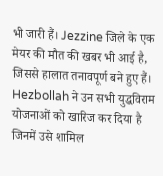भी जारी हैं। Jezzine जिले के एक मेयर की मौत की खबर भी आई है, जिससे हालात तनावपूर्ण बने हुए हैं। Hezbollah ने उन सभी युद्धविराम योजनाओं को खारिज कर दिया है जिनमें उसे शामिल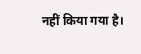नहीं किया गया है।